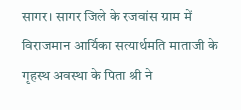सागर। सागर जिले के रजवांस ग्राम में विराजमान आर्यिका सत्यार्थमति माताजी के गृहस्थ अवस्था के पिता श्री ने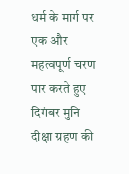धर्म के मार्ग पर एक और महत्वपूर्ण चरण पार करते हुए दिगंबर मुनि दीक्षा ग्रहण की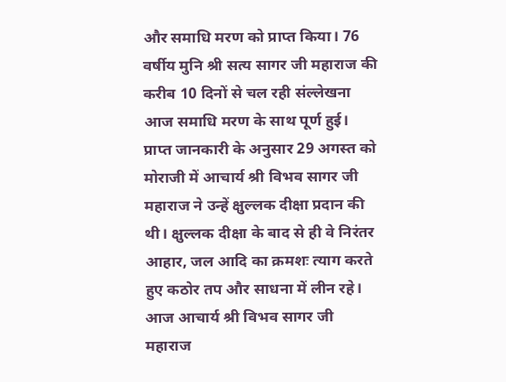और समाधि मरण को प्राप्त किया। 76 वर्षीय मुनि श्री सत्य सागर जी महाराज की करीब 10 दिनों से चल रही संल्लेखना आज समाधि मरण के साथ पूर्ण हुई।
प्राप्त जानकारी के अनुसार 29 अगस्त को मोराजी में आचार्य श्री विभव सागर जी महाराज ने उन्हें क्षुल्लक दीक्षा प्रदान की थी। क्षुल्लक दीक्षा के बाद से ही वे निरंतर आहार, जल आदि का क्रमशः त्याग करते हुए कठोर तप और साधना में लीन रहे।
आज आचार्य श्री विभव सागर जी महाराज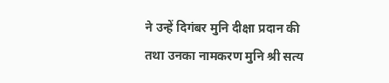ने उन्हें दिगंबर मुनि दीक्षा प्रदान की तथा उनका नामकरण मुनि श्री सत्य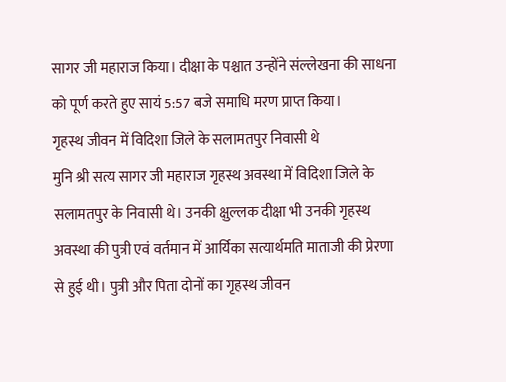सागर जी महाराज किया। दीक्षा के पश्चात उन्होंने संल्लेखना की साधना को पूर्ण करते हुए सायं 5:57 बजे समाधि मरण प्राप्त किया।
गृहस्थ जीवन में विदिशा जिले के सलामतपुर निवासी थे
मुनि श्री सत्य सागर जी महाराज गृहस्थ अवस्था में विदिशा जिले के सलामतपुर के निवासी थे। उनकी क्षुल्लक दीक्षा भी उनकी गृहस्थ अवस्था की पुत्री एवं वर्तमान में आर्यिका सत्यार्थमति माताजी की प्रेरणा से हुई थी। पुत्री और पिता दोनों का गृहस्थ जीवन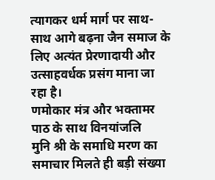त्यागकर धर्म मार्ग पर साथ-साथ आगे बढ़ना जैन समाज के लिए अत्यंत प्रेरणादायी और उत्साहवर्धक प्रसंग माना जा रहा है।
णमोकार मंत्र और भक्तामर पाठ के साथ विनयांजलि
मुनि श्री के समाधि मरण का समाचार मिलते ही बड़ी संख्या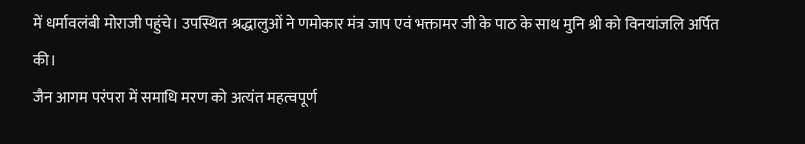में धर्मावलंबी मोराजी पहुंचे। उपस्थित श्रद्धालुओं ने णमोकार मंत्र जाप एवं भक्तामर जी के पाठ के साथ मुनि श्री को विनयांजलि अर्पित की।
जैन आगम परंपरा में समाधि मरण को अत्यंत महत्वपूर्ण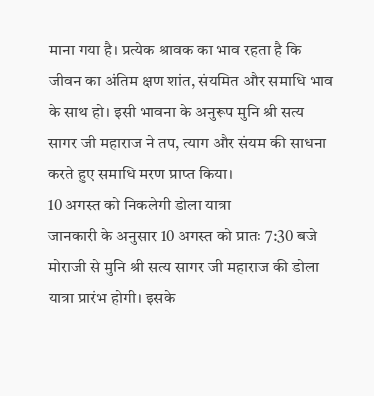माना गया है। प्रत्येक श्रावक का भाव रहता है कि जीवन का अंतिम क्षण शांत, संयमित और समाधि भाव के साथ हो। इसी भावना के अनुरूप मुनि श्री सत्य सागर जी महाराज ने तप, त्याग और संयम की साधना करते हुए समाधि मरण प्राप्त किया।
10 अगस्त को निकलेगी डोला यात्रा
जानकारी के अनुसार 10 अगस्त को प्रातः 7:30 बजे मोराजी से मुनि श्री सत्य सागर जी महाराज की डोला यात्रा प्रारंभ होगी। इसके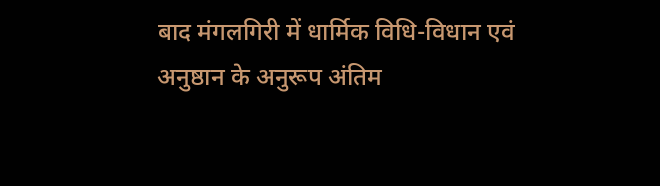बाद मंगलगिरी में धार्मिक विधि-विधान एवं अनुष्ठान के अनुरूप अंतिम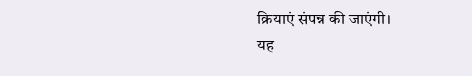क्रियाएं संपन्न की जाएंगी।
यह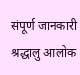संपूर्ण जानकारी श्रद्धालु आलोक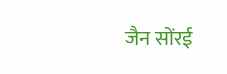जैन सोंरई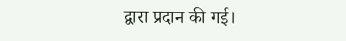द्वारा प्रदान की गई।